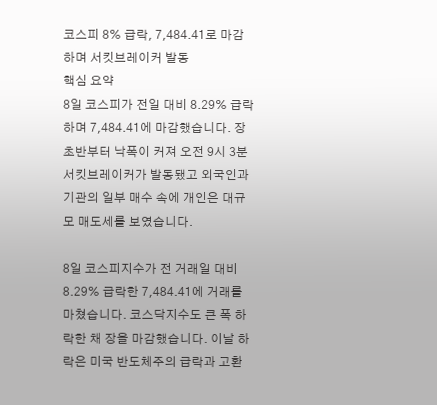코스피 8% 급락, 7,484.41로 마감하며 서킷브레이커 발동
핵심 요약
8일 코스피가 전일 대비 8.29% 급락하며 7,484.41에 마감했습니다. 장 초반부터 낙폭이 커져 오전 9시 3분 서킷브레이커가 발동됐고 외국인과 기관의 일부 매수 속에 개인은 대규모 매도세를 보였습니다.

8일 코스피지수가 전 거래일 대비 8.29% 급락한 7,484.41에 거래를 마쳤습니다. 코스닥지수도 큰 폭 하락한 채 장을 마감했습니다. 이날 하락은 미국 반도체주의 급락과 고환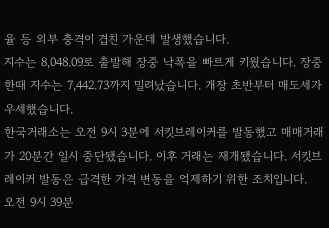율 등 외부 충격이 겹친 가운데 발생했습니다.
지수는 8,048.09로 출발해 장중 낙폭을 빠르게 키웠습니다. 장중 한때 지수는 7,442.73까지 밀려났습니다. 개장 초반부터 매도세가 우세했습니다.
한국거래소는 오전 9시 3분에 서킷브레이커를 발동했고 매매거래가 20분간 일시 중단됐습니다. 이후 거래는 재개됐습니다. 서킷브레이커 발동은 급격한 가격 변동을 억제하기 위한 조치입니다.
오전 9시 39분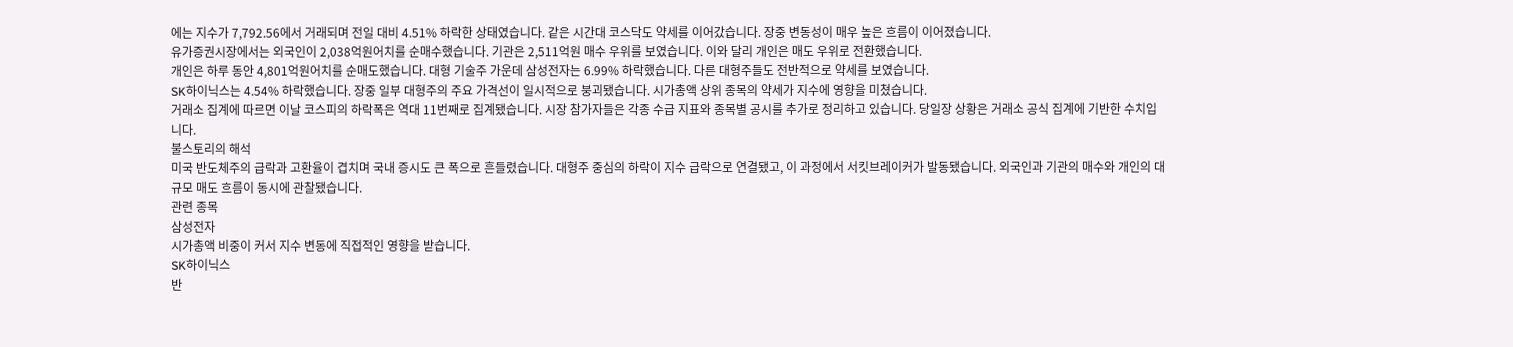에는 지수가 7,792.56에서 거래되며 전일 대비 4.51% 하락한 상태였습니다. 같은 시간대 코스닥도 약세를 이어갔습니다. 장중 변동성이 매우 높은 흐름이 이어졌습니다.
유가증권시장에서는 외국인이 2,038억원어치를 순매수했습니다. 기관은 2,511억원 매수 우위를 보였습니다. 이와 달리 개인은 매도 우위로 전환했습니다.
개인은 하루 동안 4,801억원어치를 순매도했습니다. 대형 기술주 가운데 삼성전자는 6.99% 하락했습니다. 다른 대형주들도 전반적으로 약세를 보였습니다.
SK하이닉스는 4.54% 하락했습니다. 장중 일부 대형주의 주요 가격선이 일시적으로 붕괴됐습니다. 시가총액 상위 종목의 약세가 지수에 영향을 미쳤습니다.
거래소 집계에 따르면 이날 코스피의 하락폭은 역대 11번째로 집계됐습니다. 시장 참가자들은 각종 수급 지표와 종목별 공시를 추가로 정리하고 있습니다. 당일장 상황은 거래소 공식 집계에 기반한 수치입니다.
불스토리의 해석
미국 반도체주의 급락과 고환율이 겹치며 국내 증시도 큰 폭으로 흔들렸습니다. 대형주 중심의 하락이 지수 급락으로 연결됐고, 이 과정에서 서킷브레이커가 발동됐습니다. 외국인과 기관의 매수와 개인의 대규모 매도 흐름이 동시에 관찰됐습니다.
관련 종목
삼성전자
시가총액 비중이 커서 지수 변동에 직접적인 영향을 받습니다.
SK하이닉스
반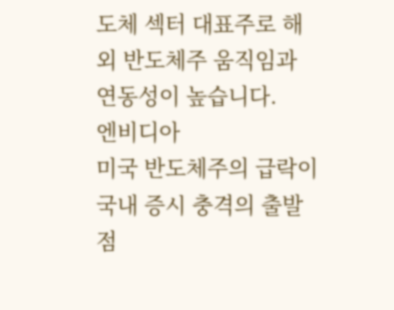도체 섹터 대표주로 해외 반도체주 움직임과 연동성이 높습니다.
엔비디아
미국 반도체주의 급락이 국내 증시 충격의 출발점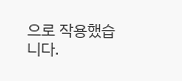으로 작용했습니다.